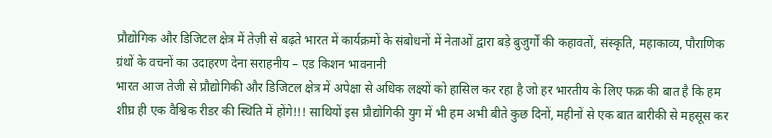प्रौद्योगिक और डिजिटल क्षेत्र में तेज़ी से बढ़ते भारत में कार्यक्रमों के संबोधनों में नेताओं द्वारा बड़े बुजुर्गों की कहावतों, संस्कृति, महाकाव्य, पौराणिक ग्रंथों के वचनों का उदाहरण देना सराहनीय – एड किशन भावनानी
भारत आज तेजी से प्रौद्योगिकी और डिजिटल क्षेत्र में अपेक्षा से अधिक लक्ष्यों को हासिल कर रहा है जो हर भारतीय के लिए फक्र की बात है कि हम शीघ्र ही एक वैश्विक रीडर की स्थिति में होंगे!!! साथियों इस प्रौद्योगिकी युग में भी हम अभी बीते कुछ दिनों, महीनों से एक बात बारीकी से महसूस कर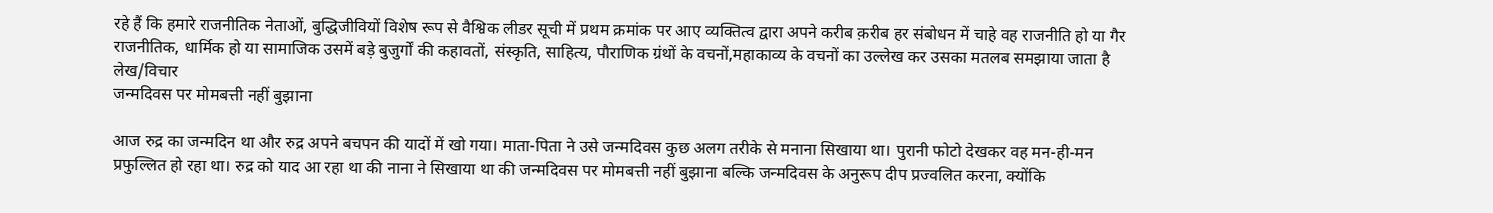रहे हैं कि हमारे राजनीतिक नेताओं, बुद्धिजीवियों विशेष रूप से वैश्विक लीडर सूची में प्रथम क्रमांक पर आए व्यक्तित्व द्वारा अपने करीब क़रीब हर संबोधन में चाहे वह राजनीति हो या गैर राजनीतिक, धार्मिक हो या सामाजिक उसमें बड़े बुजुर्गों की कहावतों, संस्कृति, साहित्य, पौराणिक ग्रंथों के वचनों,महाकाव्य के वचनों का उल्लेख कर उसका मतलब समझाया जाता है
लेख/विचार
जन्मदिवस पर मोमबत्ती नहीं बुझाना

आज रुद्र का जन्मदिन था और रुद्र अपने बचपन की यादों में खो गया। माता-पिता ने उसे जन्मदिवस कुछ अलग तरीके से मनाना सिखाया था। पुरानी फोटो देखकर वह मन-ही-मन प्रफुल्लित हो रहा था। रुद्र को याद आ रहा था की नाना ने सिखाया था की जन्मदिवस पर मोमबत्ती नहीं बुझाना बल्कि जन्मदिवस के अनुरूप दीप प्रज्वलित करना, क्योंकि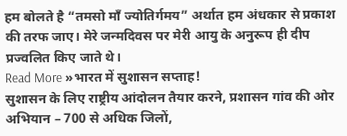हम बोलते है “तमसो माँ ज्योतिर्गमय” अर्थात हम अंधकार से प्रकाश की तरफ जाए। मेरे जन्मदिवस पर मेरी आयु के अनुरूप ही दीप प्रज्वलित किए जाते थे।
Read More »भारत में सुशासन सप्ताह!
सुशासन के लिए राष्ट्रीय आंदोलन तैयार करने, प्रशासन गांव की ओर अभियान – 700 से अधिक जिलों,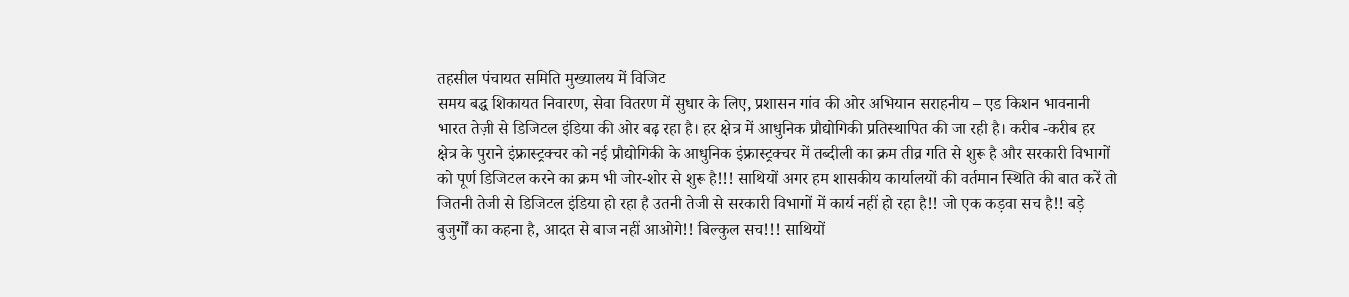तहसील पंचायत समिति मुख्यालय में विजिट
समय बद्ध शिकायत निवारण, सेवा वितरण में सुधार के लिए, प्रशासन गांव की ओर अभियान सराहनीय – एड किशन भावनानी
भारत तेज़ी से डिजिटल इंडिया की ओर बढ़ रहा है। हर क्षेत्र में आधुनिक प्रौद्योगिकी प्रतिस्थापित की जा रही है। करीब -करीब हर क्षेत्र के पुराने इंफ्रास्ट्रक्चर को नई प्रौद्योगिकी के आधुनिक इंफ्रास्ट्रक्चर में तब्दीली का क्रम तीव्र गति से शुरू है और सरकारी विभागों को पूर्ण डिजिटल करने का क्रम भी जोर-शोर से शुरू है!!! साथियों अगर हम शासकीय कार्यालयों की वर्तमान स्थिति की बात करें तो जितनी तेजी से डिजिटल इंडिया हो रहा है उतनी तेजी से सरकारी विभागों में कार्य नहीं हो रहा है!! जो एक कड़वा सच है!! बड़े बुजुर्गों का कहना है, आदत से बाज नहीं आओगे!! बिल्कुल सच!!! साथियों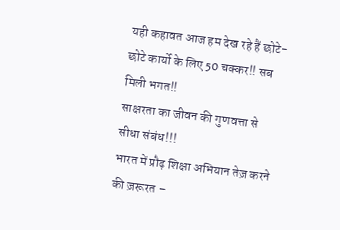यही कहावत आज हम देख रहे हैं छोटे-छोटे कार्यो के लिए 50 चक्कर!! सब मिली भगत!!
साक्षरता का जीवन की गुणवत्ता से सीधा संबंध!!!
भारत में प्रौढ़ शिक्षा अभियान तेज़ करने की ज़रूरत –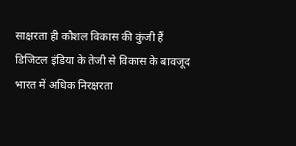साक्षरता ही कौशल विकास की कुंजी हैं
डिजिटल इंडिया के तेजी से विकास के बावजूद भारत में अधिक निरक्षरता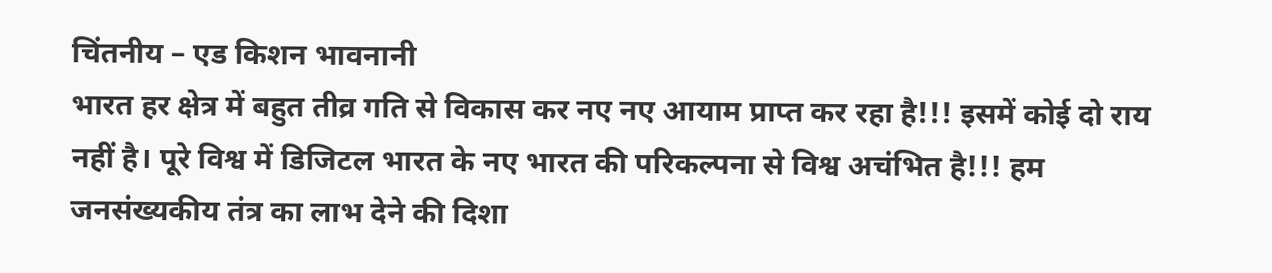चिंतनीय – एड किशन भावनानी
भारत हर क्षेत्र में बहुत तीव्र गति से विकास कर नए नए आयाम प्राप्त कर रहा है!!! इसमें कोई दो राय नहीं है। पूरे विश्व में डिजिटल भारत के नए भारत की परिकल्पना से विश्व अचंभित है!!! हम जनसंख्यकीय तंत्र का लाभ देने की दिशा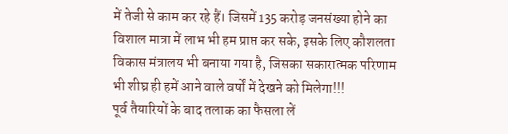में तेजी से काम कर रहे हैं। जिसमें 135 करोड़ जनसंख्या होने का विशाल मात्रा में लाभ भी हम प्राप्त कर सके, इसके लिए कौशलता विकास मंत्रालय भी बनाया गया है, जिसका सकारात्मक परिणाम भी शीघ्र ही हमें आने वाले वर्षों में देखने को मिलेगा!!!
पूर्व तैयारियों के बाद तलाक का फैसला लें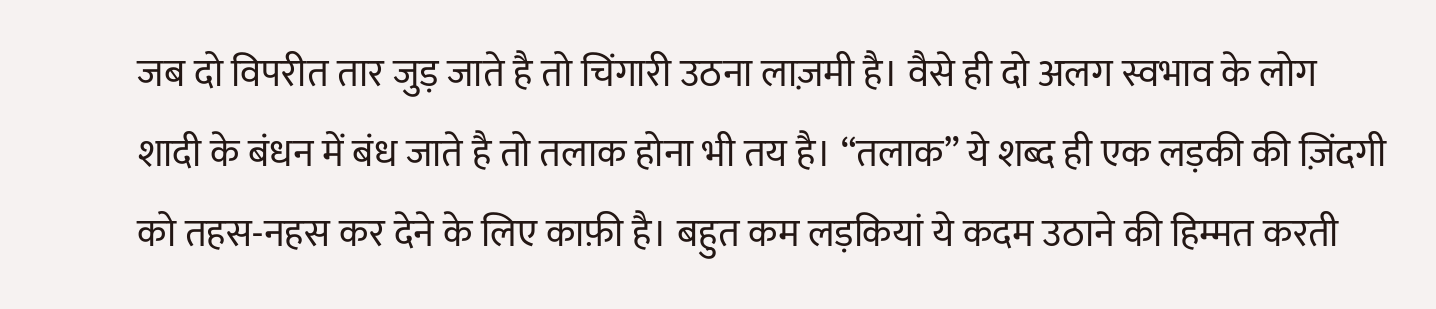जब दो विपरीत तार जुड़ जाते है तो चिंगारी उठना लाज़मी है। वैसे ही दो अलग स्वभाव के लोग शादी के बंधन में बंध जाते है तो तलाक होना भी तय है। “तलाक” ये शब्द ही एक लड़की की ज़िंदगी को तहस-नहस कर देने के लिए काफ़ी है। बहुत कम लड़कियां ये कदम उठाने की हिम्मत करती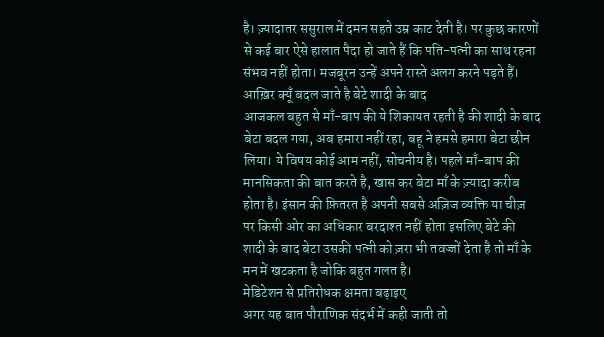है। ज़्यादातर ससुराल में दमन सहते उम्र काट देती है। पर कुछ कारणों से कई बार ऐसे हालात पैदा हो जाते हैं कि पति-पत्नी का साथ रहना संभव नहीं होता। मजबूरन उन्हें अपने रास्ते अलग करने पड़ते हैं।
आख़िर क्यूँ बदल जाते है बेटे शादी के बाद
आजकल बहुत से माँ-बाप की ये शिकायत रहती है की शादी के बाद बेटा बदल गया, अब हमारा नहीं रहा, बहू ने हमसे हमारा बेटा छीन लिया। ये विषय कोई आम नहीं, सोचनीय है। पहले माँ-बाप की मानसिकता की बात करते है, खास कर बेटा माँ के ज़्यादा करीब होता है। इंसान की फ़ितरत है अपनी सबसे अज़िज व्यक्ति या चीज़ पर किसी ओर का अधिकार बरदाश्त नहीं होता इसलिए बेटे की शादी के बाद बेटा उसकी पत्नी को ज़रा भी तवज्जों देता है तो माँ के मन में खटकता है जोकि बहुत गलत है।
मेडिटेशन से प्रतिरोधक क्षमता बढ़ाइए
अगर यह बात पौराणिक संदर्भ में कही जाती तो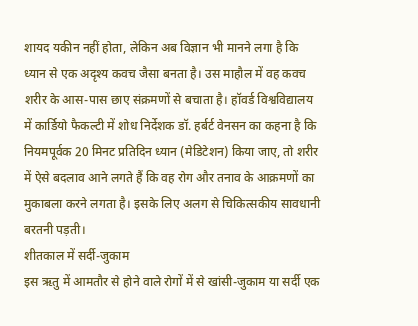शायद यकीन नहीं होता, लेकिन अब विज्ञान भी मानने लगा है कि ध्यान से एक अदृश्य कवच जैसा बनता है। उस माहौल में वह कवच शरीर के आस-पास छाए संक्रमणों से बचाता है। हॉवर्ड विश्वविद्यालय में कार्डियो फैकल्टी में शोध निर्देशक डॉ. हर्बर्ट वेनसन का कहना है कि नियमपूर्वक 20 मिनट प्रतिदिन ध्यान (मेडिटेशन) किया जाए, तो शरीर में ऐसे बदलाव आने लगते हैं कि वह रोग और तनाव के आक्रमणों का मुकाबला करने लगता है। इसके लिए अलग से चिकित्सकीय सावधानी बरतनी पड़ती।
शीतकाल में सर्दी-जुकाम
इस ऋतु में आमतौर से होने वाले रोगों में से खांसी-जुकाम या सर्दी एक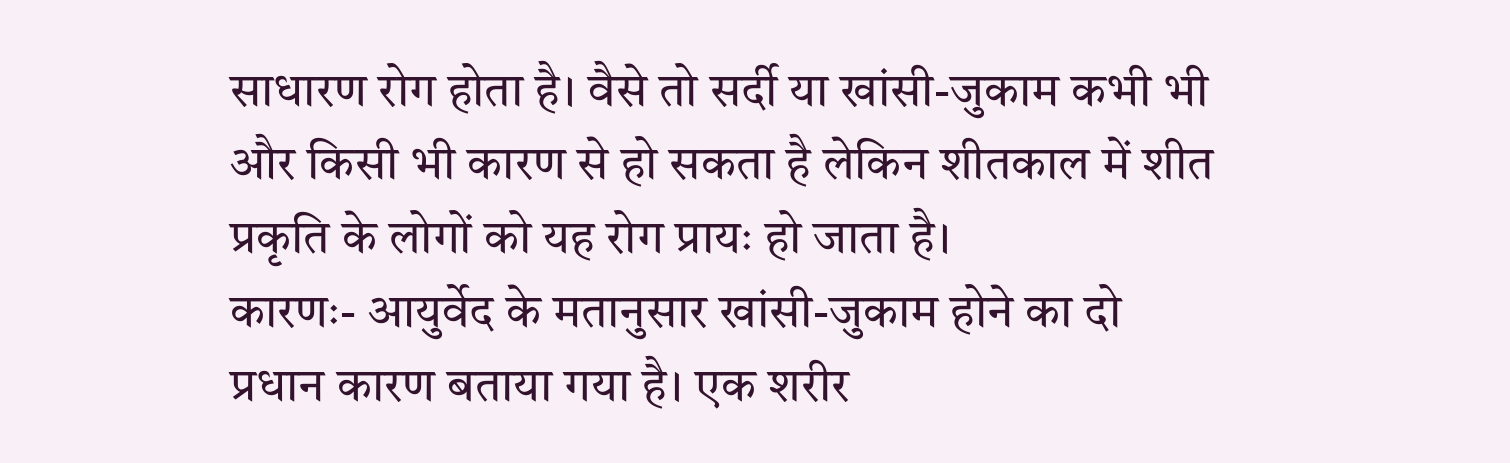साधारण रोग होता है। वैसे तो सर्दी या खांसी-जुकाम कभी भी और किसी भी कारण से हो सकता है लेकिन शीतकाल में शीत प्रकृति के लोगों को यह रोग प्रायः हो जाता है।
कारणः- आयुर्वेद के मतानुसार खांसी-जुकाम होने का दो प्रधान कारण बताया गया है। एक शरीर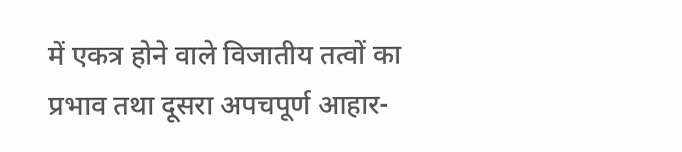में एकत्र होने वाले विजातीय तत्वों का प्रभाव तथा दूसरा अपचपूर्ण आहार-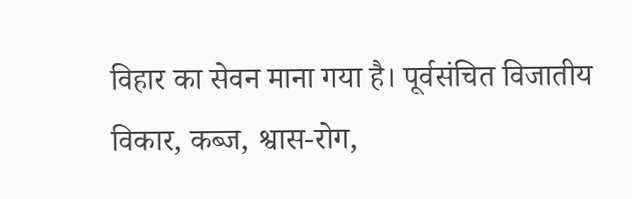विहार का सेवन माना गया है। पूर्वसंचित विजातीय विकार, कब्ज, श्वास-रोग,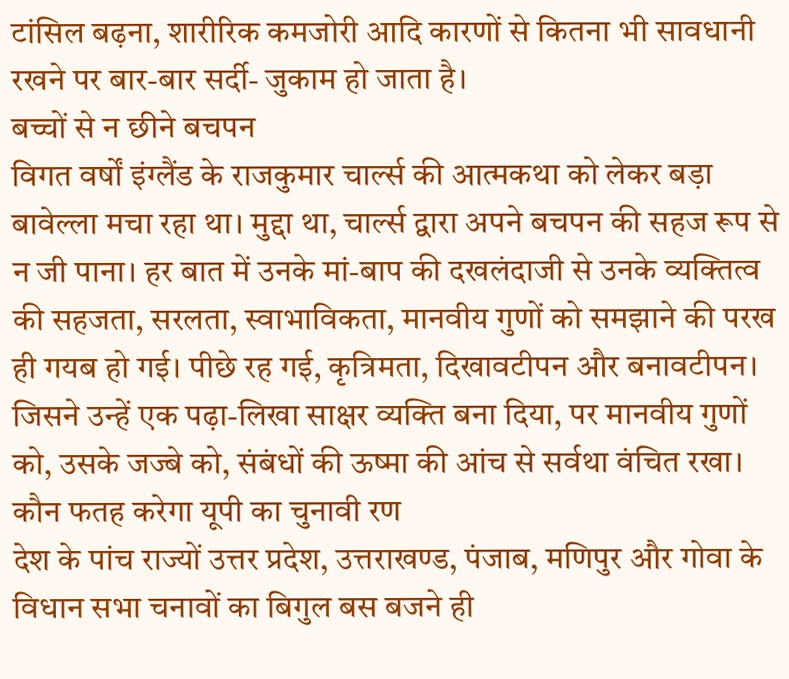टांसिल बढ़ना, शारीरिक कमजोरी आदि कारणों से कितना भी सावधानी रखने पर बार-बार सर्दी- जुकाम हो जाता है।
बच्चों से न छीने बचपन
विगत वर्षों इंग्लैंड के राजकुमार चार्ल्स की आत्मकथा को लेकर बड़ा बावेल्ला मचा रहा था। मुद्दा था, चार्ल्स द्वारा अपने बचपन की सहज रूप से न जी पाना। हर बात में उनके मां-बाप की दखलंदाजी से उनके व्यक्तित्व की सहजता, सरलता, स्वाभाविकता, मानवीय गुणों को समझाने की परख ही गयब हो गई। पीछे रह गई, कृत्रिमता, दिखावटीपन और बनावटीपन। जिसने उन्हें एक पढ़ा-लिखा साक्षर व्यक्ति बना दिया, पर मानवीय गुणों को, उसके जज्बे को, संबंधों की ऊष्मा की आंच से सर्वथा वंचित रखा।
कौन फतह करेगा यूपी का चुनावी रण
देश के पांच राज्यों उत्तर प्रदेश, उत्तराखण्ड, पंजाब, मणिपुर और गोवा के विधान सभा चनावों का बिगुल बस बजने ही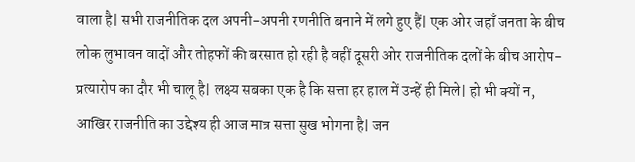वाला है| सभी राजनीतिक दल अपनी-अपनी रणनीति बनाने में लगे हुए हैं| एक ओर जहाँ जनता के बीच लोक लुभावन वादों और तोहफों की बरसात हो रही है वहीं दूसरी ओर राजनीतिक दलों के बीच आरोप-प्रत्यारोप का दौर भी चालू है| लक्ष्य सबका एक है कि सत्ता हर हाल में उन्हें ही मिले| हो भी क्यों न, आखिर राजनीति का उद्देश्य ही आज मात्र सत्ता सुख भोगना है| जन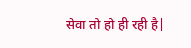सेवा तो हो ही रही है|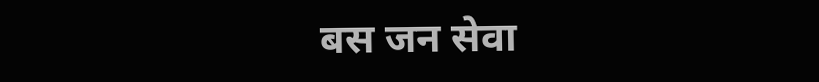बस जन सेवा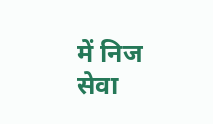में निज सेवा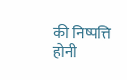की निष्पत्ति होनी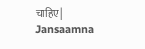चाहिए|
Jansaamna